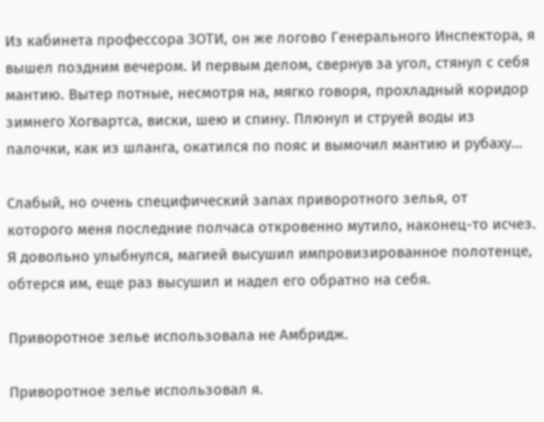Из кабинета профессора ЗОТИ, он же логово Генерального Инспектора, я вышел поздним вечером. И первым делом, свернув за угол, стянул с себя мантию. Вытер потные, несмотря на, мягко говоря, прохладный коридор зимнего Хогвартса, виски, шею и спину. Плюнул и струей воды из палочки, как из шланга, окатился по пояс и вымочил мантию и рубаху…

Слабый, но очень специфический запах приворотного зелья, от которого меня последние полчаса откровенно мутило, наконец-то исчез. Я довольно улыбнулся, магией высушил импровизированное полотенце, обтерся им, еще раз высушил и надел его обратно на себя.

Приворотное зелье использовала не Амбридж.

Приворотное зелье использовал я.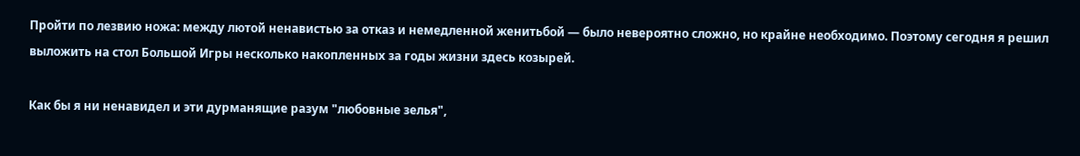Пройти по лезвию ножа: между лютой ненавистью за отказ и немедленной женитьбой — было невероятно сложно, но крайне необходимо. Поэтому сегодня я решил выложить на стол Большой Игры несколько накопленных за годы жизни здесь козырей.

Как бы я ни ненавидел и эти дурманящие разум "любовные зелья",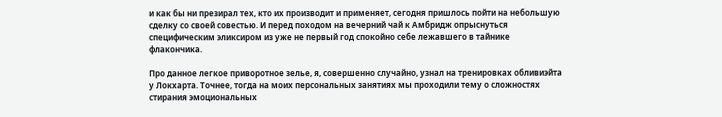и как бы ни презирал тех, кто их производит и применяет, сегодня пришлось пойти на небольшую сделку со своей совестью. И перед походом на вечерний чай к Амбридж опрыснуться специфическим эликсиром из уже не первый год спокойно себе лежавшего в тайнике флакончика.

Про данное легкое приворотное зелье, я, совершенно случайно, узнал на тренировках обливиэйта у Локхарта. Точнее, тогда на моих персональных занятиях мы проходили тему о сложностях стирания эмоциональных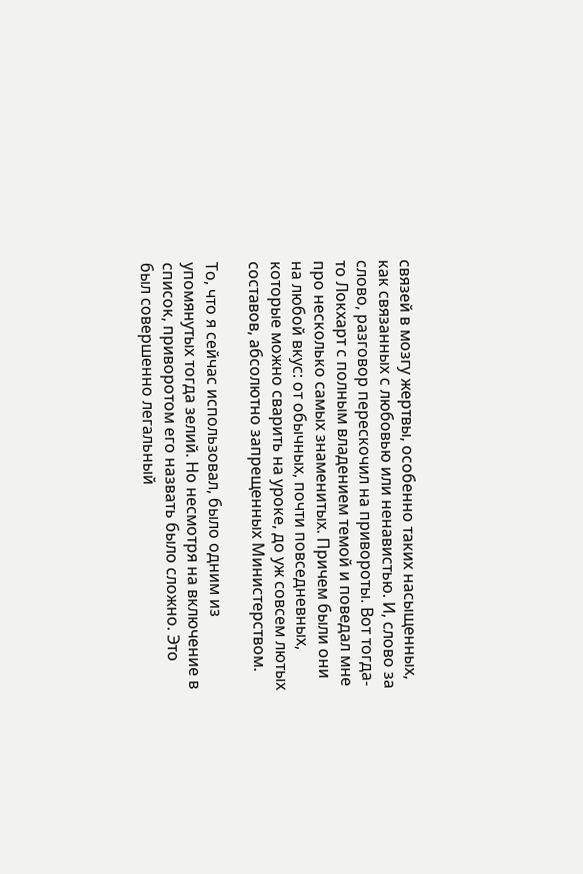связей в мозгу жертвы, особенно таких насыщенных, как связанных с любовью или ненавистью. И, слово за слово, разговор перескочил на привороты. Вот тогда-то Локхарт с полным владением темой и поведал мне про несколько самых знаменитых. Причем были они на любой вкус: от обычных, почти повседневных, которые можно сварить на уроке, до уж совсем лютых составов, абсолютно запрещенных Министерством.

То, что я сейчас использовал, было одним из упомянутых тогда зелий. Но несмотря на включение в список, приворотом его назвать было сложно. Это был совершенно легальный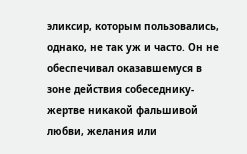эликсир, которым пользовались, однако, не так уж и часто. Он не обеспечивал оказавшемуся в зоне действия собеседнику-жертве никакой фальшивой любви, желания или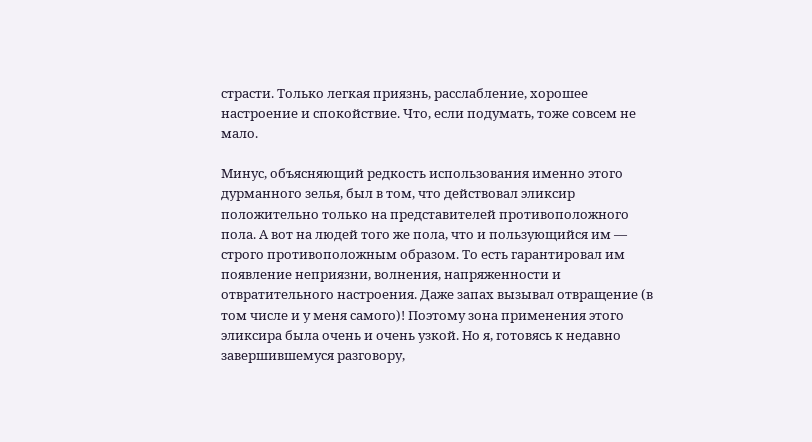страсти. Только легкая приязнь, расслабление, хорошее настроение и спокойствие. Что, если подумать, тоже совсем не мало.

Минус, объясняющий редкость использования именно этого дурманного зелья, был в том, что действовал эликсир положительно только на представителей противоположного пола. А вот на людей того же пола, что и пользующийся им — строго противоположным образом. То есть гарантировал им появление неприязни, волнения, напряженности и отвратительного настроения. Даже запах вызывал отвращение (в том числе и у меня самого)! Поэтому зона применения этого эликсира была очень и очень узкой. Но я, готовясь к недавно завершившемуся разговору,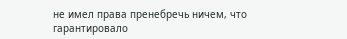не имел права пренебречь ничем, что гарантировало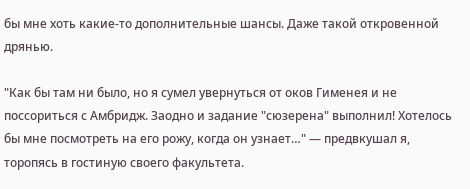бы мне хоть какие-то дополнительные шансы. Даже такой откровенной дрянью.

"Как бы там ни было, но я сумел увернуться от оков Гименея и не поссориться с Амбридж. Заодно и задание "сюзерена" выполнил! Хотелось бы мне посмотреть на его рожу, когда он узнает…" — предвкушал я, торопясь в гостиную своего факультета.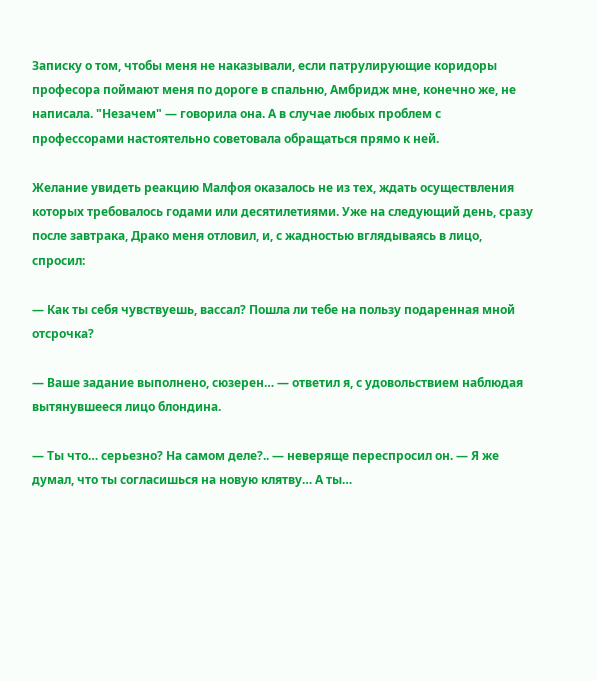Записку о том, чтобы меня не наказывали, если патрулирующие коридоры професора поймают меня по дороге в спальню, Амбридж мне, конечно же, не написала. "Незачем" — говорила она. А в случае любых проблем с профессорами настоятельно советовала обращаться прямо к ней.

Желание увидеть реакцию Малфоя оказалось не из тех, ждать осуществления которых требовалось годами или десятилетиями. Уже на следующий день, сразу после завтрака, Драко меня отловил, и, с жадностью вглядываясь в лицо, спросил:

— Как ты себя чувствуешь, вассал? Пошла ли тебе на пользу подаренная мной отсрочка?

— Ваше задание выполнено, сюзерен… — ответил я, с удовольствием наблюдая вытянувшееся лицо блондина.

— Ты что… серьезно? На самом деле?.. — неверяще переспросил он. — Я же думал, что ты согласишься на новую клятву… А ты…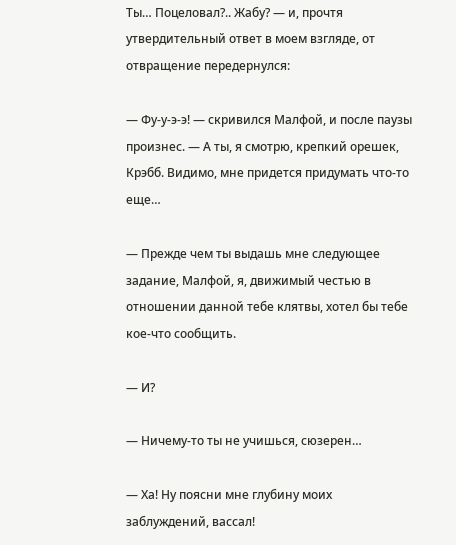Ты… Поцеловал?.. Жабу? — и, прочтя утвердительный ответ в моем взгляде, от отвращение передернулся:

— Фу-у-э-э! — скривился Малфой, и после паузы произнес. — А ты, я смотрю, крепкий орешек, Крэбб. Видимо, мне придется придумать что-то еще…

— Прежде чем ты выдашь мне следующее задание, Малфой, я, движимый честью в отношении данной тебе клятвы, хотел бы тебе кое-что сообщить.

— И?

— Ничему-то ты не учишься, сюзерен…

— Ха! Ну поясни мне глубину моих заблуждений, вассал!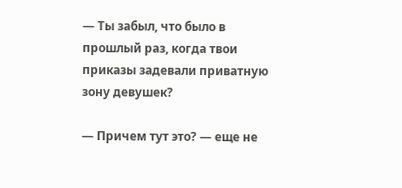— Ты забыл, что было в прошлый раз, когда твои приказы задевали приватную зону девушек?

— Причем тут это? — еще не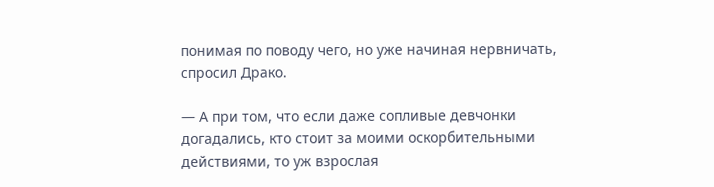понимая по поводу чего, но уже начиная нервничать, спросил Драко.

— А при том, что если даже сопливые девчонки догадались, кто стоит за моими оскорбительными действиями, то уж взрослая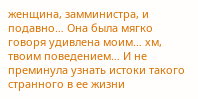женщина, замминистра, и подавно… Она была мягко говоря удивлена моим… хм, твоим поведением… И не преминула узнать истоки такого странного в ее жизни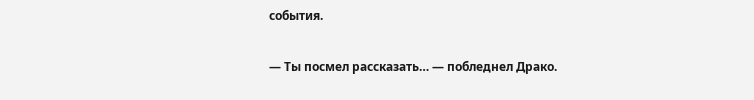события.

— Ты посмел рассказать… — побледнел Драко.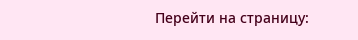Перейти на страницу: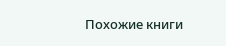Похожие книги